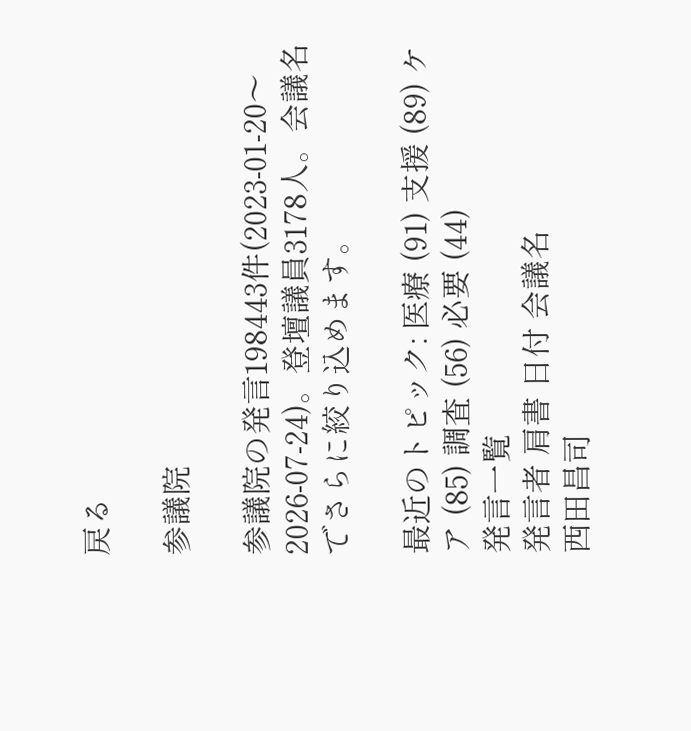戻る

参議院

参議院の発言198443件(2023-01-20〜2026-07-24)。登壇議員3178人。会議名でさらに絞り込めます。

最近のトピック: 医療 (91) 支援 (89) ケア (85) 調査 (56) 必要 (44)
発言一覧
発言者 肩書 日付 会議名
西田昌司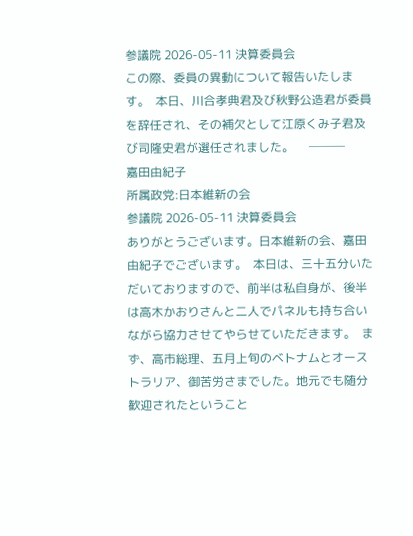参議院 2026-05-11 決算委員会
この際、委員の異動について報告いたします。  本日、川合孝典君及び秋野公造君が委員を辞任され、その補欠として江原くみ子君及び司隆史君が選任されました。     ───
嘉田由紀子
所属政党:日本維新の会
参議院 2026-05-11 決算委員会
ありがとうございます。日本維新の会、嘉田由紀子でございます。  本日は、三十五分いただいておりますので、前半は私自身が、後半は高木かおりさんと二人でパネルも持ち合いながら協力させてやらせていただきます。  まず、高市総理、五月上旬のベトナムとオーストラリア、御苦労さまでした。地元でも随分歓迎されたということ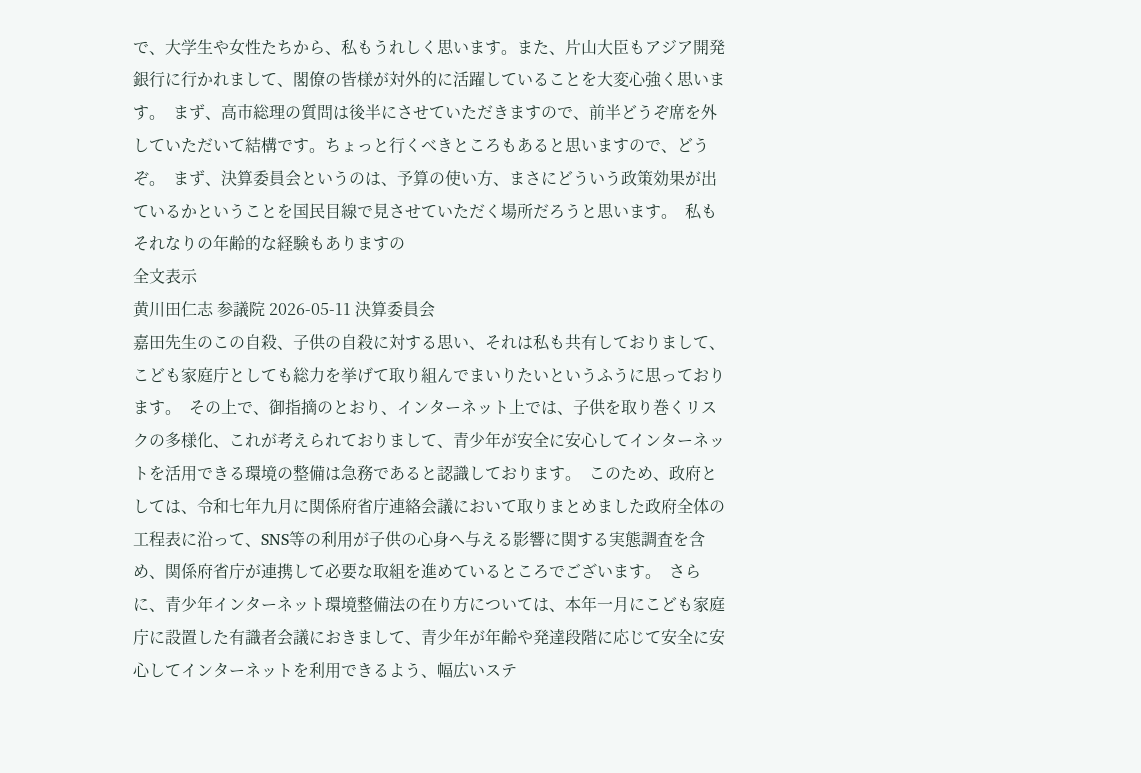で、大学生や女性たちから、私もうれしく思います。また、片山大臣もアジア開発銀行に行かれまして、閣僚の皆様が対外的に活躍していることを大変心強く思います。  まず、高市総理の質問は後半にさせていただきますので、前半どうぞ席を外していただいて結構です。ちょっと行くべきところもあると思いますので、どうぞ。  まず、決算委員会というのは、予算の使い方、まさにどういう政策効果が出ているかということを国民目線で見させていただく場所だろうと思います。  私もそれなりの年齢的な経験もありますの
全文表示
黄川田仁志 参議院 2026-05-11 決算委員会
嘉田先生のこの自殺、子供の自殺に対する思い、それは私も共有しておりまして、こども家庭庁としても総力を挙げて取り組んでまいりたいというふうに思っております。  その上で、御指摘のとおり、インターネット上では、子供を取り巻くリスクの多様化、これが考えられておりまして、青少年が安全に安心してインターネットを活用できる環境の整備は急務であると認識しております。  このため、政府としては、令和七年九月に関係府省庁連絡会議において取りまとめました政府全体の工程表に沿って、SNS等の利用が子供の心身へ与える影響に関する実態調査を含め、関係府省庁が連携して必要な取組を進めているところでございます。  さらに、青少年インターネット環境整備法の在り方については、本年一月にこども家庭庁に設置した有識者会議におきまして、青少年が年齢や発達段階に応じて安全に安心してインターネットを利用できるよう、幅広いステ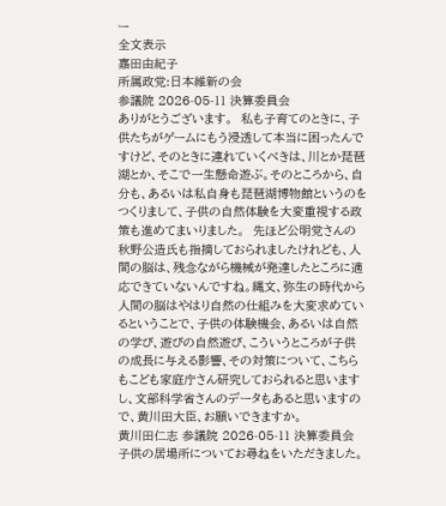ー
全文表示
嘉田由紀子
所属政党:日本維新の会
参議院 2026-05-11 決算委員会
ありがとうございます。  私も子育てのときに、子供たちがゲームにもう浸透して本当に困ったんですけど、そのときに連れていくべきは、川とか琵琶湖とか、そこで一生懸命遊ぶ。そのところから、自分も、あるいは私自身も琵琶湖博物館というのをつくりまして、子供の自然体験を大変重視する政策も進めてまいりました。  先ほど公明党さんの秋野公造氏も指摘しておられましたけれども、人間の脳は、残念ながら機械が発達したところに適応できていないんですね。縄文、弥生の時代から人間の脳はやはり自然の仕組みを大変求めているということで、子供の体験機会、あるいは自然の学び、遊びの自然遊び、こういうところが子供の成長に与える影響、その対策について、こちらもこども家庭庁さん研究しておられると思いますし、文部科学省さんのデータもあると思いますので、黄川田大臣、お願いできますか。
黄川田仁志 参議院 2026-05-11 決算委員会
子供の居場所についてお尋ねをいただきました。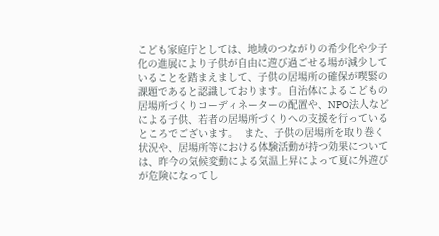こども家庭庁としては、地域のつながりの希少化や少子化の進展により子供が自由に遊び過ごせる場が減少していることを踏まえまして、子供の居場所の確保が喫緊の課題であると認識しております。自治体によるこどもの居場所づくりコーディネーターの配置や、NPO法人などによる子供、若者の居場所づくりへの支援を行っているところでございます。  また、子供の居場所を取り巻く状況や、居場所等における体験活動が持つ効果については、昨今の気候変動による気温上昇によって夏に外遊びが危険になってし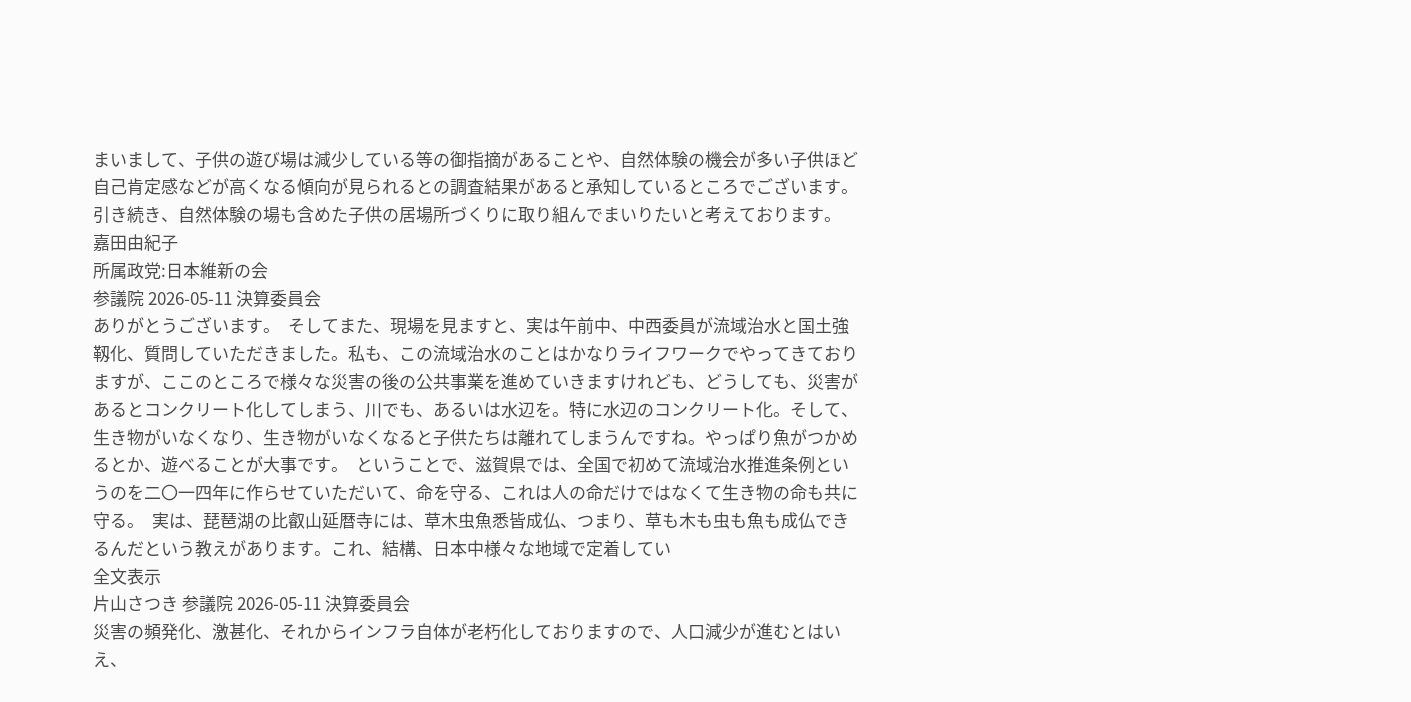まいまして、子供の遊び場は減少している等の御指摘があることや、自然体験の機会が多い子供ほど自己肯定感などが高くなる傾向が見られるとの調査結果があると承知しているところでございます。  引き続き、自然体験の場も含めた子供の居場所づくりに取り組んでまいりたいと考えております。
嘉田由紀子
所属政党:日本維新の会
参議院 2026-05-11 決算委員会
ありがとうございます。  そしてまた、現場を見ますと、実は午前中、中西委員が流域治水と国土強靱化、質問していただきました。私も、この流域治水のことはかなりライフワークでやってきておりますが、ここのところで様々な災害の後の公共事業を進めていきますけれども、どうしても、災害があるとコンクリート化してしまう、川でも、あるいは水辺を。特に水辺のコンクリート化。そして、生き物がいなくなり、生き物がいなくなると子供たちは離れてしまうんですね。やっぱり魚がつかめるとか、遊べることが大事です。  ということで、滋賀県では、全国で初めて流域治水推進条例というのを二〇一四年に作らせていただいて、命を守る、これは人の命だけではなくて生き物の命も共に守る。  実は、琵琶湖の比叡山延暦寺には、草木虫魚悉皆成仏、つまり、草も木も虫も魚も成仏できるんだという教えがあります。これ、結構、日本中様々な地域で定着してい
全文表示
片山さつき 参議院 2026-05-11 決算委員会
災害の頻発化、激甚化、それからインフラ自体が老朽化しておりますので、人口減少が進むとはいえ、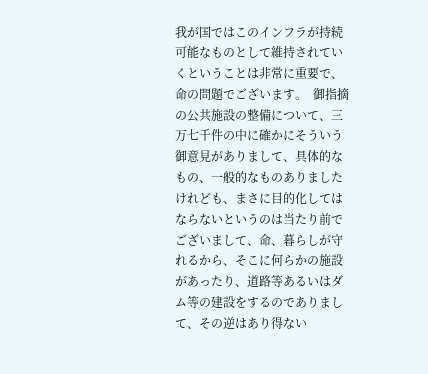我が国ではこのインフラが持続可能なものとして維持されていくということは非常に重要で、命の問題でございます。  御指摘の公共施設の整備について、三万七千件の中に確かにそういう御意見がありまして、具体的なもの、一般的なものありましたけれども、まさに目的化してはならないというのは当たり前でございまして、命、暮らしが守れるから、そこに何らかの施設があったり、道路等あるいはダム等の建設をするのでありまして、その逆はあり得ない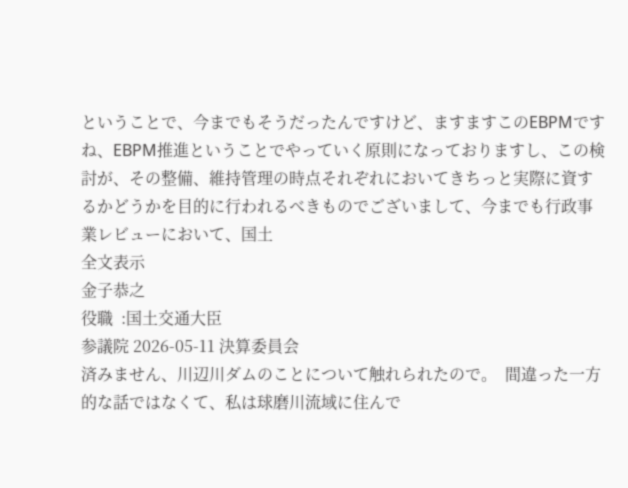ということで、今までもそうだったんですけど、ますますこのEBPMですね、EBPM推進ということでやっていく原則になっておりますし、この検討が、その整備、維持管理の時点それぞれにおいてきちっと実際に資するかどうかを目的に行われるべきものでございまして、今までも行政事業レビューにおいて、国土
全文表示
金子恭之
役職  :国土交通大臣
参議院 2026-05-11 決算委員会
済みません、川辺川ダムのことについて触れられたので。  間違った一方的な話ではなくて、私は球磨川流域に住んで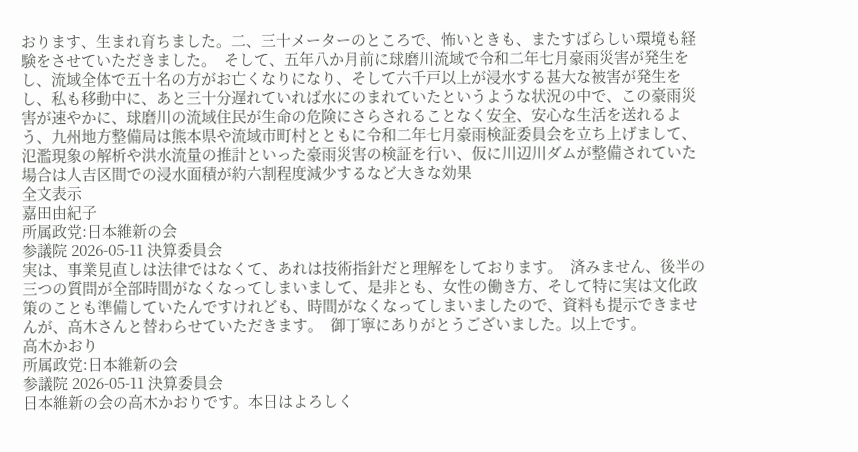おります、生まれ育ちました。二、三十メーターのところで、怖いときも、またすばらしい環境も経験をさせていただきました。  そして、五年八か月前に球磨川流域で令和二年七月豪雨災害が発生をし、流域全体で五十名の方がお亡くなりになり、そして六千戸以上が浸水する甚大な被害が発生をし、私も移動中に、あと三十分遅れていれば水にのまれていたというような状況の中で、この豪雨災害が速やかに、球磨川の流域住民が生命の危険にさらされることなく安全、安心な生活を送れるよう、九州地方整備局は熊本県や流域市町村とともに令和二年七月豪雨検証委員会を立ち上げまして、氾濫現象の解析や洪水流量の推計といった豪雨災害の検証を行い、仮に川辺川ダムが整備されていた場合は人吉区間での浸水面積が約六割程度減少するなど大きな効果
全文表示
嘉田由紀子
所属政党:日本維新の会
参議院 2026-05-11 決算委員会
実は、事業見直しは法律ではなくて、あれは技術指針だと理解をしております。  済みません、後半の三つの質問が全部時間がなくなってしまいまして、是非とも、女性の働き方、そして特に実は文化政策のことも準備していたんですけれども、時間がなくなってしまいましたので、資料も提示できませんが、高木さんと替わらせていただきます。  御丁寧にありがとうございました。以上です。
高木かおり
所属政党:日本維新の会
参議院 2026-05-11 決算委員会
日本維新の会の高木かおりです。本日はよろしく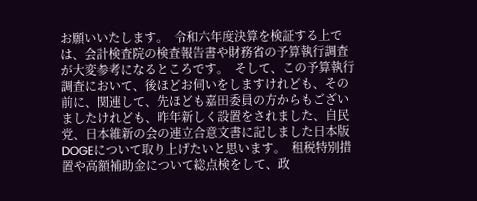お願いいたします。  令和六年度決算を検証する上では、会計検査院の検査報告書や財務省の予算執行調査が大変参考になるところです。  そして、この予算執行調査において、後ほどお伺いをしますけれども、その前に、関連して、先ほども嘉田委員の方からもございましたけれども、昨年新しく設置をされました、自民党、日本維新の会の連立合意文書に記しました日本版DOGEについて取り上げたいと思います。  租税特別措置や高額補助金について総点検をして、政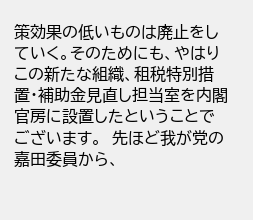策効果の低いものは廃止をしていく。そのためにも、やはりこの新たな組織、租税特別措置・補助金見直し担当室を内閣官房に設置したということでございます。  先ほど我が党の嘉田委員から、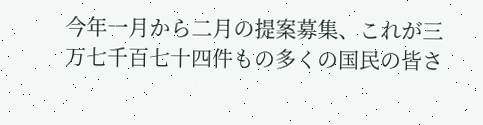今年一月から二月の提案募集、これが三万七千百七十四件もの多くの国民の皆さ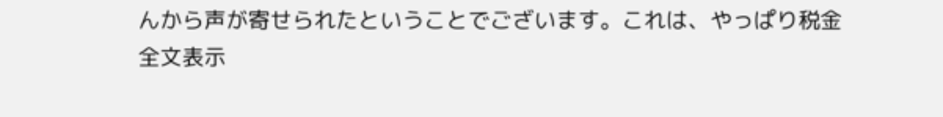んから声が寄せられたということでございます。これは、やっぱり税金
全文表示